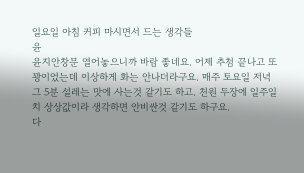일요일 아침 커피 마시면서 드는 생각들
윤
윤지안창문 열어놓으니까 바람 좋네요. 어제 추첨 끝나고 또 꽝이었는데 이상하게 화는 안나더라구요. 매주 토요일 저녁 그 5분 설레는 맛에 사는것 같기도 하고. 천원 두장에 일주일치 상상값이라 생각하면 안비싼것 같기도 하구요.
다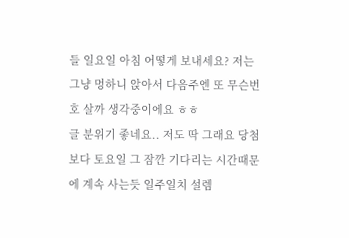들 일요일 아침 어떻게 보내세요? 저는 그냥 멍하니 앉아서 다음주엔 또 무슨번호 살까 생각중이에요 ㅎㅎ
글 분위기 좋네요.. 저도 딱 그래요 당첨보다 토요일 그 잠깐 기다리는 시간때문에 계속 사는듯 일주일치 설렘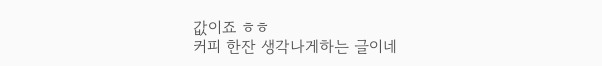값이죠 ㅎㅎ
커피 한잔 생각나게하는 글이네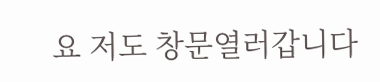요 저도 창문열러갑니다